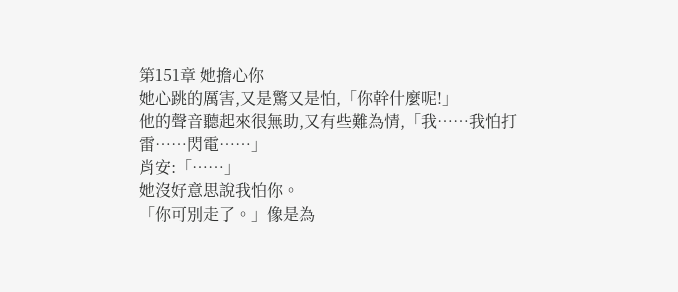第151章 她擔心你
她心跳的厲害,又是驚又是怕,「你幹什麼呢!」
他的聲音聽起來很無助,又有些難為情,「我……我怕打雷……閃電……」
肖安:「……」
她沒好意思說我怕你。
「你可別走了。」像是為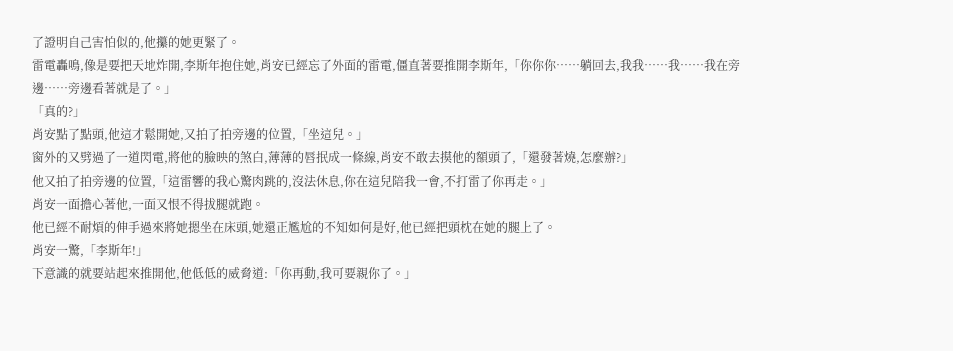了證明自己害怕似的,他攥的她更緊了。
雷電轟鳴,像是要把天地炸開,李斯年抱住她,肖安已經忘了外面的雷電,僵直著要推開李斯年,「你你你……躺回去,我我……我……我在旁邊……旁邊看著就是了。」
「真的?」
肖安點了點頭,他這才鬆開她,又拍了拍旁邊的位置,「坐這兒。」
窗外的又劈過了一道閃電,將他的臉映的煞白,薄薄的唇抿成一條線,肖安不敢去摸他的額頭了,「還發著燒,怎麼辦?」
他又拍了拍旁邊的位置,「這雷響的我心驚肉跳的,沒法休息,你在這兒陪我一會,不打雷了你再走。」
肖安一面擔心著他,一面又恨不得拔腿就跑。
他已經不耐煩的伸手過來將她摁坐在床頭,她還正尷尬的不知如何是好,他已經把頭枕在她的腿上了。
肖安一驚,「李斯年!」
下意識的就要站起來推開他,他低低的威脅道:「你再動,我可要親你了。」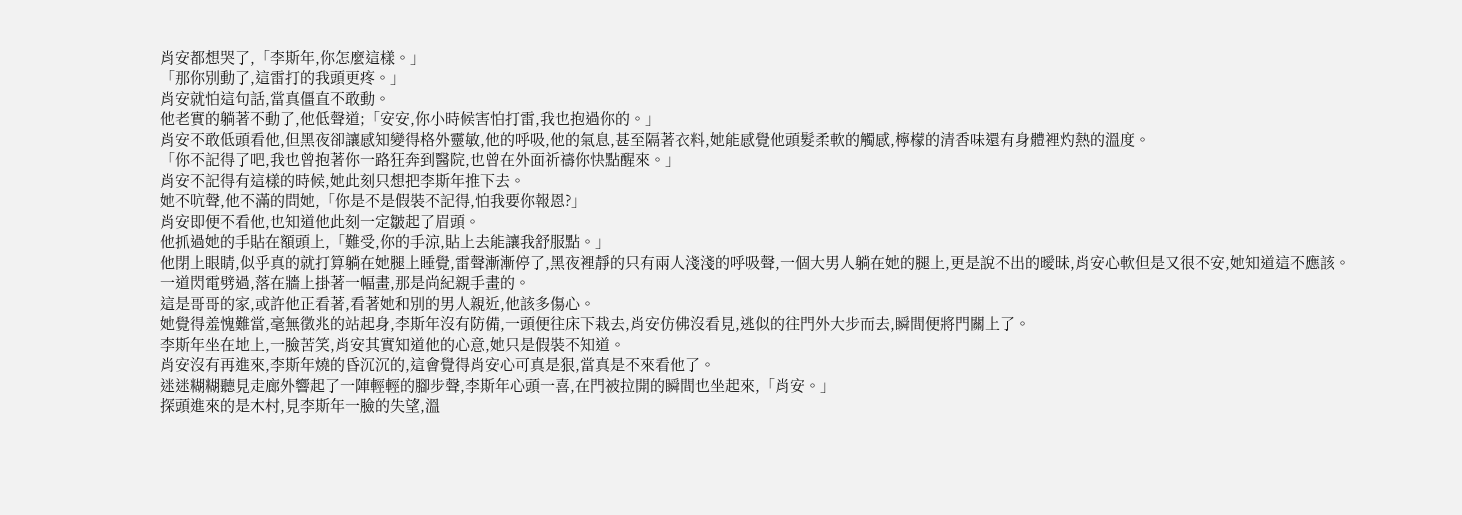肖安都想哭了,「李斯年,你怎麼這樣。」
「那你別動了,這雷打的我頭更疼。」
肖安就怕這句話,當真僵直不敢動。
他老實的躺著不動了,他低聲道;「安安,你小時候害怕打雷,我也抱過你的。」
肖安不敢低頭看他,但黑夜卻讓感知變得格外靈敏,他的呼吸,他的氣息,甚至隔著衣料,她能感覺他頭髮柔軟的觸感,檸檬的清香味還有身體裡灼熱的溫度。
「你不記得了吧,我也曾抱著你一路狂奔到醫院,也曾在外面祈禱你快點醒來。」
肖安不記得有這樣的時候,她此刻只想把李斯年推下去。
她不吭聲,他不滿的問她,「你是不是假裝不記得,怕我要你報恩?」
肖安即便不看他,也知道他此刻一定皺起了眉頭。
他抓過她的手貼在額頭上,「難受,你的手涼,貼上去能讓我舒服點。」
他閉上眼睛,似乎真的就打算躺在她腿上睡覺,雷聲漸漸停了,黑夜裡靜的只有兩人淺淺的呼吸聲,一個大男人躺在她的腿上,更是說不出的曖昧,肖安心軟但是又很不安,她知道這不應該。
一道閃電劈過,落在牆上掛著一幅畫,那是尚紀親手畫的。
這是哥哥的家,或許他正看著,看著她和別的男人親近,他該多傷心。
她覺得羞愧難當,毫無徵兆的站起身,李斯年沒有防備,一頭便往床下栽去,肖安仿佛沒看見,逃似的往門外大步而去,瞬間便將門關上了。
李斯年坐在地上,一臉苦笑,肖安其實知道他的心意,她只是假裝不知道。
肖安沒有再進來,李斯年燒的昏沉沉的,這會覺得肖安心可真是狠,當真是不來看他了。
迷迷糊糊聽見走廊外響起了一陣輕輕的腳步聲,李斯年心頭一喜,在門被拉開的瞬間也坐起來,「肖安。」
探頭進來的是木村,見李斯年一臉的失望,溫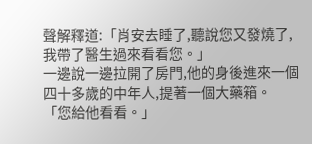聲解釋道:「肖安去睡了,聽說您又發燒了,我帶了醫生過來看看您。」
一邊說一邊拉開了房門,他的身後進來一個四十多歲的中年人,提著一個大藥箱。
「您給他看看。」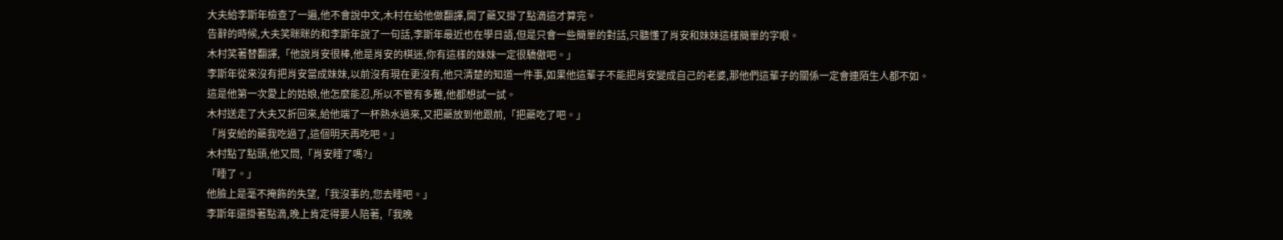大夫給李斯年檢查了一遍,他不會說中文,木村在給他做翻譯,開了藥又掛了點滴這才算完。
告辭的時候,大夫笑眯眯的和李斯年說了一句話,李斯年最近也在學日語,但是只會一些簡單的對話,只聽懂了肖安和妹妹這樣簡單的字眼。
木村笑著替翻譯,「他說肖安很棒,他是肖安的棋迷,你有這樣的妹妹一定很驕傲吧。」
李斯年從來沒有把肖安當成妹妹,以前沒有現在更沒有,他只清楚的知道一件事,如果他這輩子不能把肖安變成自己的老婆,那他們這輩子的關係一定會連陌生人都不如。
這是他第一次愛上的姑娘,他怎麼能忍,所以不管有多難,他都想試一試。
木村送走了大夫又折回來,給他端了一杯熱水過來,又把藥放到他跟前,「把藥吃了吧。」
「肖安給的藥我吃過了,這個明天再吃吧。」
木村點了點頭,他又問,「肖安睡了嗎?」
「睡了。」
他臉上是毫不掩飾的失望,「我沒事的,您去睡吧。」
李斯年還掛著點滴,晚上肯定得要人陪著,「我晚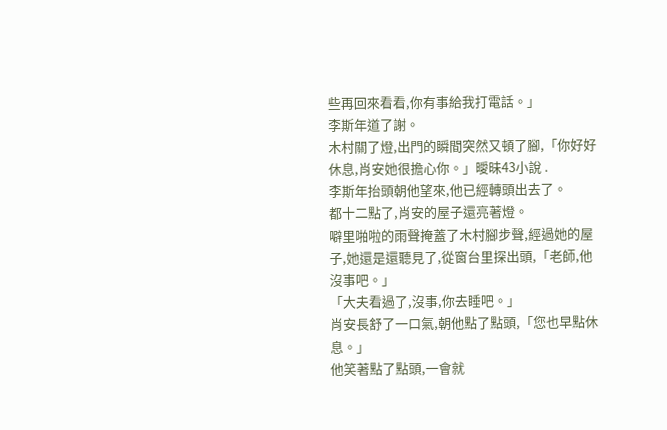些再回來看看,你有事給我打電話。」
李斯年道了謝。
木村關了燈,出門的瞬間突然又頓了腳,「你好好休息,肖安她很擔心你。」曖昧43小說 .
李斯年抬頭朝他望來,他已經轉頭出去了。
都十二點了,肖安的屋子還亮著燈。
噼里啪啦的雨聲掩蓋了木村腳步聲,經過她的屋子,她還是還聽見了,從窗台里探出頭,「老師,他沒事吧。」
「大夫看過了,沒事,你去睡吧。」
肖安長舒了一口氣,朝他點了點頭,「您也早點休息。」
他笑著點了點頭,一會就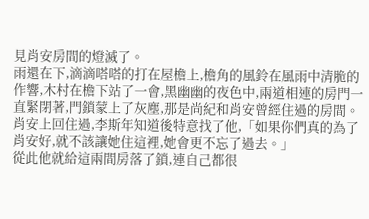見肖安房間的燈滅了。
雨還在下,滴滴嗒嗒的打在屋檐上,檐角的風鈴在風雨中清脆的作響,木村在檐下站了一會,黑幽幽的夜色中,兩道相連的房門一直緊閉著,門鎖蒙上了灰塵,那是尚紀和肖安曾經住過的房間。
肖安上回住過,李斯年知道後特意找了他,「如果你們真的為了肖安好,就不該讓她住這裡,她會更不忘了過去。」
從此他就給這兩間房落了鎖,連自己都很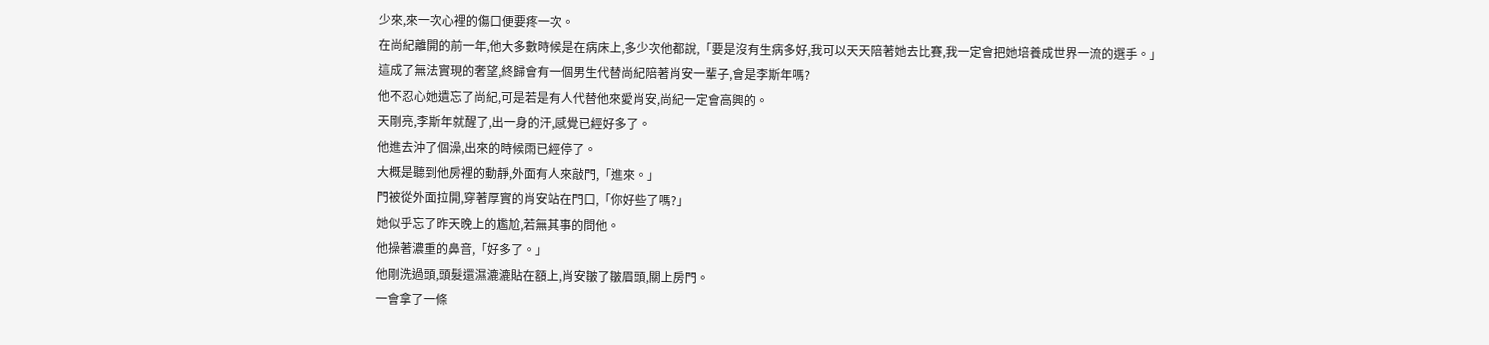少來,來一次心裡的傷口便要疼一次。
在尚紀離開的前一年,他大多數時候是在病床上,多少次他都說,「要是沒有生病多好,我可以天天陪著她去比賽,我一定會把她培養成世界一流的選手。」
這成了無法實現的奢望,終歸會有一個男生代替尚紀陪著肖安一輩子,會是李斯年嗎?
他不忍心她遺忘了尚紀,可是若是有人代替他來愛肖安,尚紀一定會高興的。
天剛亮,李斯年就醒了,出一身的汗,感覺已經好多了。
他進去沖了個澡,出來的時候雨已經停了。
大概是聽到他房裡的動靜,外面有人來敲門,「進來。」
門被從外面拉開,穿著厚實的肖安站在門口,「你好些了嗎?」
她似乎忘了昨天晚上的尷尬,若無其事的問他。
他操著濃重的鼻音,「好多了。」
他剛洗過頭,頭髮還濕漉漉貼在額上,肖安皺了皺眉頭,關上房門。
一會拿了一條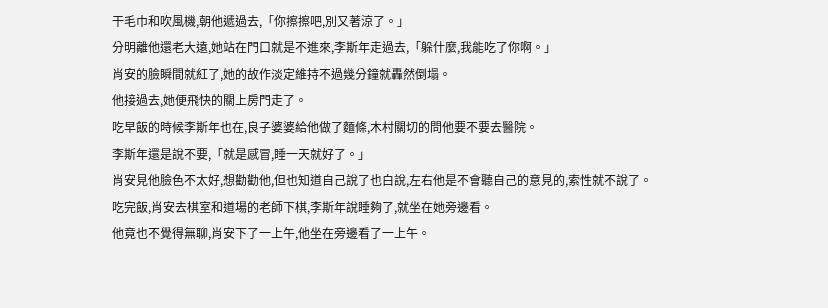干毛巾和吹風機,朝他遞過去,「你擦擦吧,別又著涼了。」
分明離他還老大遠,她站在門口就是不進來,李斯年走過去,「躲什麼,我能吃了你啊。」
肖安的臉瞬間就紅了,她的故作淡定維持不過幾分鐘就轟然倒塌。
他接過去,她便飛快的關上房門走了。
吃早飯的時候李斯年也在,良子婆婆給他做了麵條,木村關切的問他要不要去醫院。
李斯年還是說不要,「就是感冒,睡一天就好了。」
肖安見他臉色不太好,想勸勸他,但也知道自己說了也白說,左右他是不會聽自己的意見的,索性就不說了。
吃完飯,肖安去棋室和道場的老師下棋,李斯年說睡夠了,就坐在她旁邊看。
他竟也不覺得無聊,肖安下了一上午,他坐在旁邊看了一上午。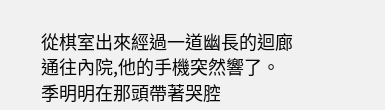從棋室出來經過一道幽長的迴廊通往內院,他的手機突然響了。
季明明在那頭帶著哭腔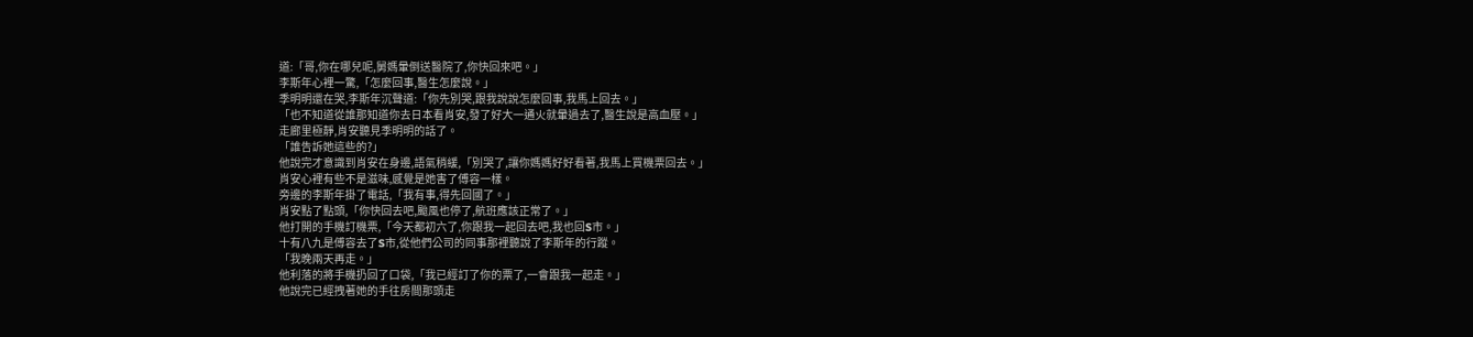道:「哥,你在哪兒呢,舅媽暈倒送醫院了,你快回來吧。」
李斯年心裡一驚,「怎麼回事,醫生怎麼說。」
季明明還在哭,李斯年沉聲道:「你先別哭,跟我說說怎麼回事,我馬上回去。」
「也不知道從誰那知道你去日本看肖安,發了好大一通火就暈過去了,醫生說是高血壓。」
走廊里極靜,肖安聽見季明明的話了。
「誰告訴她這些的?」
他說完才意識到肖安在身邊,語氣稍緩,「別哭了,讓你媽媽好好看著,我馬上買機票回去。」
肖安心裡有些不是滋味,感覺是她害了傅容一樣。
旁邊的李斯年掛了電話,「我有事,得先回國了。」
肖安點了點頭,「你快回去吧,颱風也停了,航班應該正常了。」
他打開的手機訂機票,「今天都初六了,你跟我一起回去吧,我也回S市。」
十有八九是傅容去了S市,從他們公司的同事那裡聽說了李斯年的行蹤。
「我晚兩天再走。」
他利落的將手機扔回了口袋,「我已經訂了你的票了,一會跟我一起走。」
他說完已經拽著她的手往房間那頭走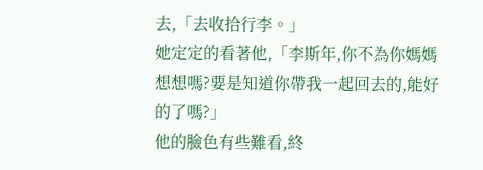去,「去收拾行李。」
她定定的看著他,「李斯年,你不為你媽媽想想嗎?要是知道你帶我一起回去的,能好的了嗎?」
他的臉色有些難看,終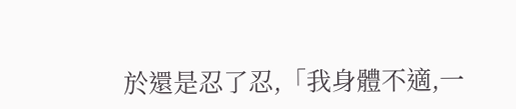於還是忍了忍,「我身體不適,一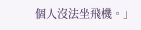個人沒法坐飛機。」